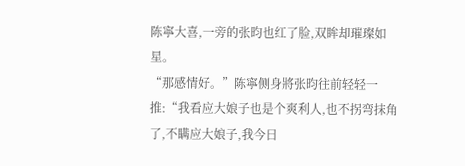陈寧大喜,一旁的张昀也红了脸,双眸却璀璨如星。
“那感情好。”陈寧侧身將张昀往前轻轻一推:“我看应大娘子也是个爽利人,也不拐弯抹角了,不瞒应大娘子,我今日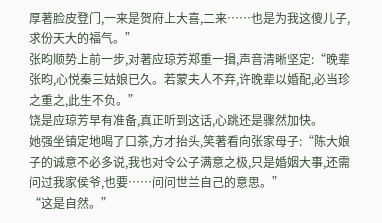厚著脸皮登门,一来是贺府上大喜,二来……也是为我这傻儿子,求份天大的福气。”
张昀顺势上前一步,对著应琼芳郑重一揖,声音清晰坚定:“晚辈张昀,心悦秦三姑娘已久。若蒙夫人不弃,许晚辈以婚配,必当珍之重之,此生不负。”
饶是应琼芳早有准备,真正听到这话,心跳还是骤然加快。
她强坐镇定地喝了口茶,方才抬头,笑著看向张家母子:“陈大娘子的诚意不必多说,我也对令公子满意之极,只是婚姻大事,还需问过我家侯爷,也要……问问世兰自己的意思。”
“这是自然。”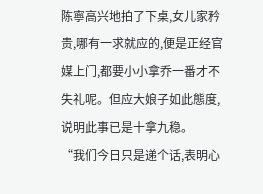陈寧高兴地拍了下桌,女儿家矜贵,哪有一求就应的,便是正经官媒上门,都要小小拿乔一番才不失礼呢。但应大娘子如此態度,说明此事已是十拿九稳。
“我们今日只是递个话,表明心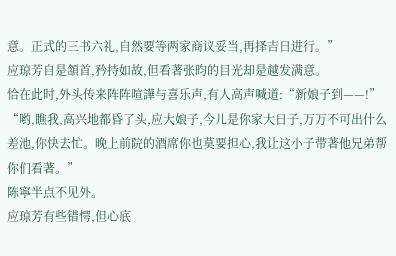意。正式的三书六礼,自然要等两家商议妥当,再择吉日进行。”
应琼芳自是頷首,矜持如故,但看著张昀的目光却是越发满意。
恰在此时,外头传来阵阵喧譁与喜乐声,有人高声喊道:“新娘子到——!”
“哟,瞧我,高兴地都昏了头,应大娘子,今儿是你家大日子,万万不可出什么差池,你快去忙。晚上前院的酒席你也莫要担心,我让这小子带著他兄弟帮你们看著。”
陈寧半点不见外。
应琼芳有些错愕,但心底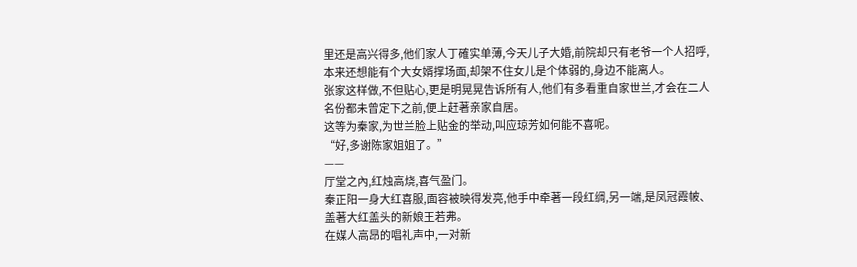里还是高兴得多,他们家人丁確实单薄,今天儿子大婚,前院却只有老爷一个人招呼,本来还想能有个大女婿撑场面,却架不住女儿是个体弱的,身边不能离人。
张家这样做,不但贴心,更是明晃晃告诉所有人,他们有多看重自家世兰,才会在二人名份都未曾定下之前,便上赶著亲家自居。
这等为秦家,为世兰脸上贴金的举动,叫应琼芳如何能不喜呢。
“好,多谢陈家姐姐了。”
——
厅堂之內,红烛高烧,喜气盈门。
秦正阳一身大红喜服,面容被映得发亮,他手中牵著一段红绸,另一端,是凤冠霞帔、盖著大红盖头的新娘王若弗。
在媒人高昂的唱礼声中,一对新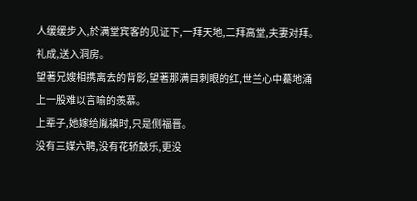人缓缓步入,於满堂宾客的见证下,一拜天地,二拜高堂,夫妻对拜。
礼成,送入洞房。
望著兄嫂相携离去的背影,望著那满目刺眼的红,世兰心中驀地涌上一股难以言喻的羡慕。
上辈子,她嫁给胤禛时,只是侧福晋。
没有三媒六聘,没有花轿鼓乐,更没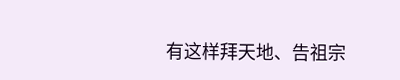有这样拜天地、告祖宗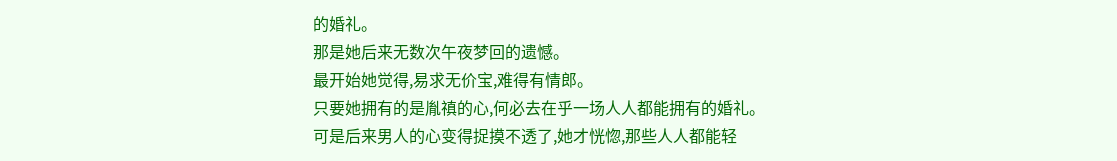的婚礼。
那是她后来无数次午夜梦回的遗憾。
最开始她觉得,易求无价宝,难得有情郎。
只要她拥有的是胤禛的心,何必去在乎一场人人都能拥有的婚礼。
可是后来男人的心变得捉摸不透了,她才恍惚,那些人人都能轻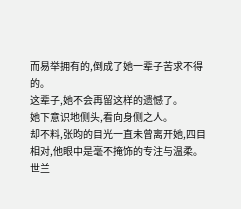而易举拥有的,倒成了她一辈子苦求不得的。
这辈子,她不会再留这样的遗憾了。
她下意识地侧头,看向身侧之人。
却不料,张昀的目光一直未曾离开她,四目相对,他眼中是毫不掩饰的专注与温柔。
世兰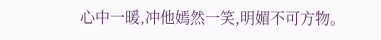心中一暖,冲他嫣然一笑,明媚不可方物。